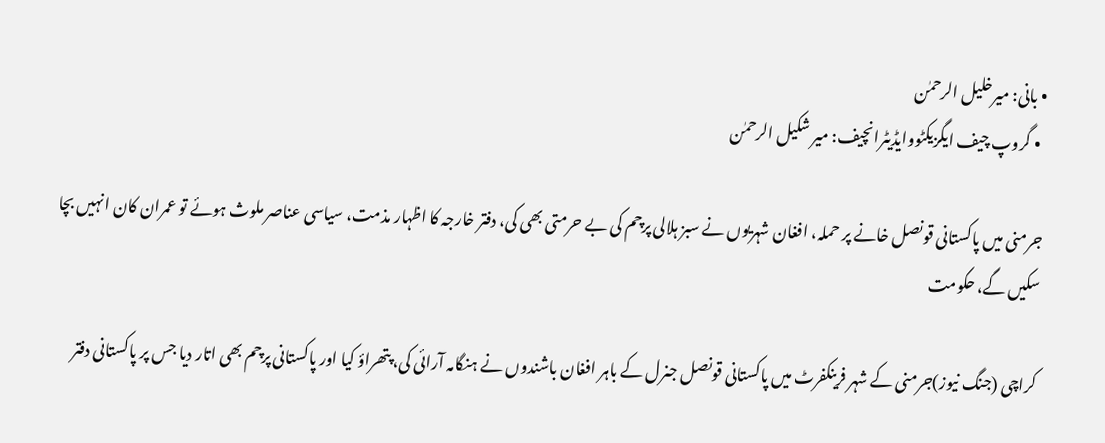• بانی: میرخلیل الرحمٰن
  • گروپ چیف ایگزیکٹووایڈیٹرانچیف: میر شکیل الرحمٰن

جرمنی میں پاکستانی قونصل خانے پر حملہ، افغان شہریوں نے سبز ہلالی پرچم کی بے حرمتی بھی کی، دفتر خارجہ کا اظہار مذمت، سیاسی عناصر ملوث ہوئے تو عمران کان انہیں بچا سکیں گے، حکومت

کراچی (جنگ نیوز)جرمنی کے شہر فرینکفرٹ میں پاکستانی قونصل جنرل کے باہر افغان باشندوں نے ہنگامہ آرائی کی، پتھراؤ کیا اور پاکستانی پرچم بھی اتار دیا جس پر پاکستانی دفتر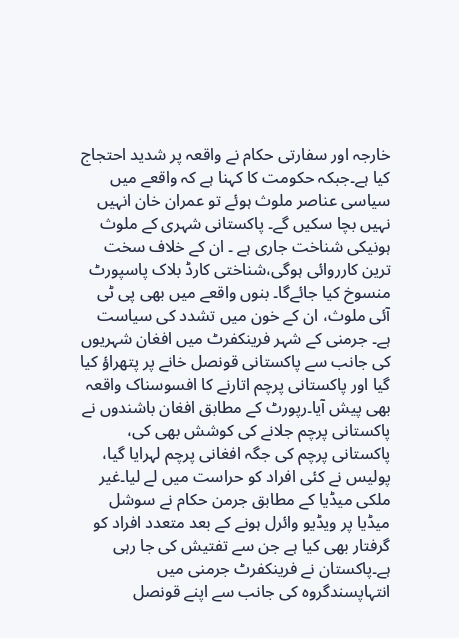خارجہ اور سفارتی حکام نے واقعہ پر شدید احتجاج کیا ہے۔جبکہ حکومت کا کہنا ہے کہ واقعے میں سیاسی عناصر ملوث ہوئے تو عمران خان انہیں نہیں بچا سکیں گے۔ پاکستانی شہری کے ملوث ہونیکی شناخت جاری ہے ۔ ان کے خلاف سخت ترین کارروائی ہوگی،شناختی کارڈ بلاک پاسپورٹ منسوخ کیا جائےگا۔ بنوں واقعے میں بھی پی ٹی آئی ملوث، ان کے خون میں تشدد کی سیاست ہے۔ جرمنی کے شہر فرینکفرٹ میں افغان شہریوں کی جانب سے پاکستانی قونصل خانے پر پتھراؤ کیا گیا اور پاکستانی پرچم اتارنے کا افسوسناک واقعہ بھی پیش آیا۔رپورٹ کے مطابق افغان باشندوں نے پاکستانی پرچم جلانے کی کوشش بھی کی، پاکستانی پرچم کی جگہ افغانی پرچم لہرایا گیا، پولیس نے کئی افراد کو حراست میں لے لیا۔غیر ملکی میڈیا کے مطابق جرمن حکام نے سوشل میڈیا پر ویڈیو وائرل ہونے کے بعد متعدد افراد کو گرفتار بھی کیا ہے جن سے تفتیش کی جا رہی ہے۔پاکستان نے فرینکفرٹ جرمنی میں انتہاپسندگروہ کی جانب سے اپنے قونصل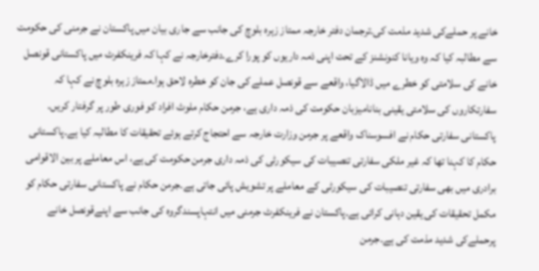خانے پر حملےکی شدید مذمت کی۔ترجمان دفتر خارجہ ممتاز زہرہ بلوچ کی جانب سے جاری بیان میں پاکستان نے جرمنی کی حکومت سے مطالبہ کیا کہ وہ ویانا کنونشنز کے تحت اپنی ذمہ داریوں کو پورا کرے۔دفترخارجہ نے کہا کہ فرینکفرٹ میں پاکستانی قونصل خانے کی سلامتی کو خطرے میں ڈالاگیا، واقعے سے قونصل عملے کی جان کو خطرہ لاحق ہوا۔ممتاز زہرہ بلوچ نے کہا کہ سفارتکاروں کی سلامتی یقینی بنانامیزبان حکومت کی ذمہ داری ہے، جرمن حکام ملوث افراد کو فوری طور پر گرفتار کریں۔ پاکستانی سفارتی حکام نے افسوسناک واقعے پر جرمن وزارت خارجہ سے احتجاج کرتے ہوئے تحقیقات کا مطالبہ کیا ہے۔پاکستانی حکام کا کہنا تھا کہ غیر ملکی سفارتی تنصیبات کی سیکورٹی کی ذمہ داری جرمن حکومت کی ہے، اس معاملے پر بین الاقوامی برادری میں بھی سفارتی تنصیبات کی سیکورٹی کے معاملے پر تشویش پائی جاتی ہے۔جرمن حکام نے پاکستانی سفارتی حکام کو مکمل تحقیقات کی یقین دہانی کرائی ہے۔پاکستان نے فرینکفرٹ جرمنی میں انتہاپسندگروہ کی جانب سے اپنےقونصل خانے پرحملےکی شدید مذمت کی ہے۔جرمن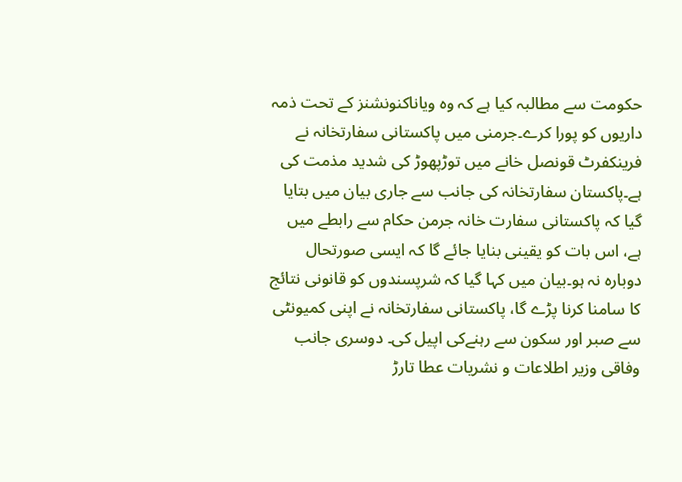حکومت سے مطالبہ کیا ہے کہ وہ ویاناکنونشنز کے تحت ذمہ داریوں کو پورا کرے۔جرمنی میں پاکستانی سفارتخانہ نے فرینکفرٹ قونصل خانے میں توڑپھوڑ کی شدید مذمت کی ہے۔پاکستان سفارتخانہ کی جانب سے جاری بیان میں بتایا گیا کہ پاکستانی سفارت خانہ جرمن حکام سے رابطے میں ہے، اس بات کو یقینی بنایا جائے گا کہ ایسی صورتحال دوبارہ نہ ہو۔بیان میں کہا گیا کہ شرپسندوں کو قانونی نتائج کا سامنا کرنا پڑے گا، پاکستانی سفارتخانہ نے اپنی کمیونٹی سے صبر اور سکون سے رہنےکی اپیل کی۔ دوسری جانب وفاقی وزیر اطلاعات و نشریات عطا تارڑ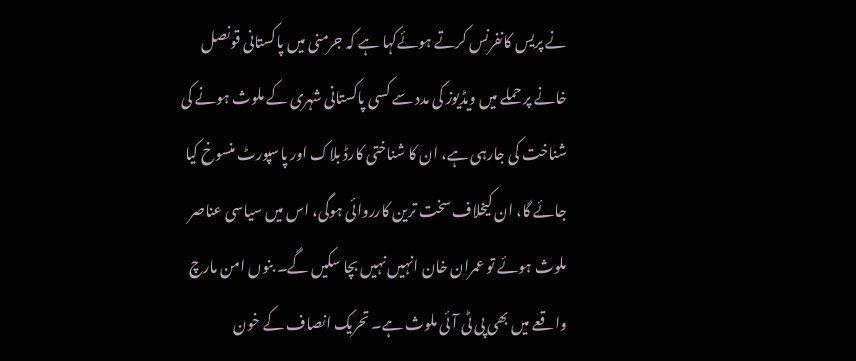نے پریس کانفرنس کرتے ہوئےکہا ہے کہ جرمنی میں پاکستانی قونصل خانے پر حملے میں ویڈیوز کی مدد سے کسی پاکستانی شہری کے ملوث ہونے کی شناخت کی جارہی ہے، ان کا شناختی کارڈ بلاک اور پاسپورٹ منسوخ کیا جائے گا، ان کیخلاف سخت ترین کارروائی ہوگی، اس میں سیاسی عناصر ملوث ہوئے تو عمران خان انہیں نہیں بچا سکیں گے۔ بنوں امن مارچ واقعے میں بھی پی ٹی آئی ملوث ہے۔ تحریک انصاف کے خون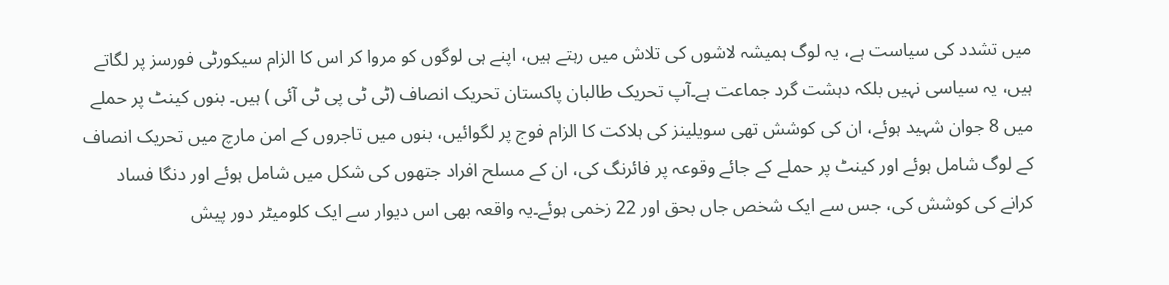میں تشدد کی سیاست ہے، یہ لوگ ہمیشہ لاشوں کی تلاش میں رہتے ہیں، اپنے ہی لوگوں کو مروا کر اس کا الزام سیکورٹی فورسز پر لگاتے ہیں، یہ سیاسی نہیں بلکہ دہشت گرد جماعت ہے۔آپ تحریک طالبان پاکستان تحریک انصاف (ٹی ٹی پی ٹی آئی ) ہیں۔ بنوں کینٹ پر حملے میں 8 جوان شہید ہوئے، ان کی کوشش تھی سویلینز کی ہلاکت کا الزام فوج پر لگوائیں، بنوں میں تاجروں کے امن مارچ میں تحریک انصاف کے لوگ شامل ہوئے اور کینٹ پر حملے کے جائے وقوعہ پر فائرنگ کی، ان کے مسلح افراد جتھوں کی شکل میں شامل ہوئے اور دنگا فساد کرانے کی کوشش کی، جس سے ایک شخص جاں بحق اور 22 زخمی ہوئے۔یہ واقعہ بھی اس دیوار سے ایک کلومیٹر دور پیش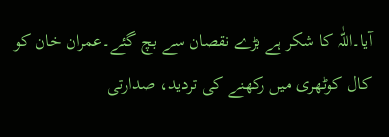آیا۔اللّٰہ کا شکر ہے بڑے نقصان سے بچ گئے۔عمران خان کو کال کوٹھری میں رکھنے کی تردید، صدارتی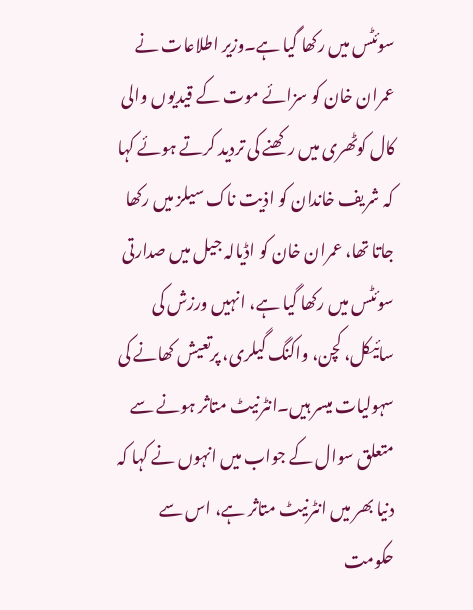سوئٹس میں رکھا گیا ہے۔وزیر اطلاعات نے عمران خان کو سزائے موت کے قیدیوں والی کال کوٹھری میں رکھنے کی تردید کرتے ہوئے کہا کہ شریف خاندان کو اذیت ناک سیلز میں رکھا جاتا تھا، عمران خان کو اڈیالہ جیل میں صدارتی سوئٹس میں رکھا گیا ہے، انہیں ورزش کی سائیکل، کچن، واکنگ گیلری، پرتعیش کھانے کی سہولیات میسر ہیں۔انٹرنیٹ متاثر ہونے سے متعلق سوال کے جواب میں انہوں نے کہا کہ دنیا بھر میں انٹرنیٹ متاثر ہے، اس سے حکومت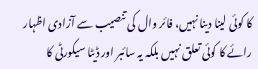کا کوئی لینا دینا نہیں، فائر وال کی تنصیب سے آزادی اظہار رائے کا کوئی تعلق نہیں بلکہ یہ سائبر اور ڈیٹا سیکورٹی کا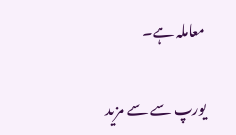معاملہ ہے۔

یورپ سے سے مزید